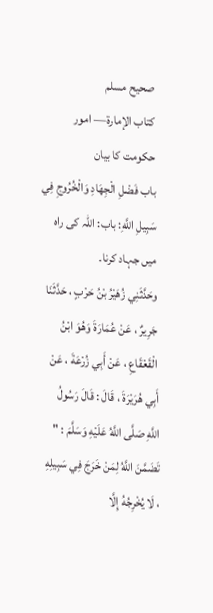صحيح مسلم
كتاب الإمارة— امور حکومت کا بیان
باب فَضْلِ الْجِهَادِ وَالْخُرُوجِ فِي سَبِيلِ اللَّهِ: باب: اللہ کی راہ میں جہاد کرنا۔
وحَدَّثَنِي زُهَيْرُ بْنُ حَرْبٍ ، حَدَّثَنَا جَرِيرٌ ، عَنْ عُمَارَةَ وَهُوَ ابْنُ الْقَعْقَاعِ ، عَنْ أَبِي زُرْعَةَ ، عَنْ أَبِي هُرَيْرَةَ ، قَالَ : قَالَ رَسُولُ اللَّهِ صَلَّى اللَّهُ عَلَيْهِ وَسَلَّمَ : " تَضَمَّنَ اللَّهُ لِمَنْ خَرَجَ فِي سَبِيلِهِ ، لَا يُخْرِجُهُ إِلَّا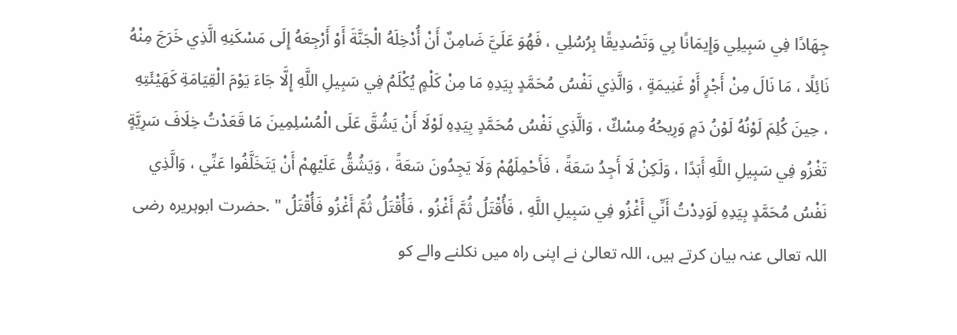جِهَادًا فِي سَبِيلِي وَإِيمَانًا بِي وَتَصْدِيقًا بِرُسُلِي ، فَهُوَ عَلَيَّ ضَامِنٌ أَنْ أُدْخِلَهُ الْجَنَّةَ أَوْ أَرْجِعَهُ إِلَى مَسْكَنِهِ الَّذِي خَرَجَ مِنْهُ نَائِلًا ، مَا نَالَ مِنْ أَجْرٍ أَوْ غَنِيمَةٍ ، وَالَّذِي نَفْسُ مُحَمَّدٍ بِيَدِهِ مَا مِنْ كَلْمٍ يُكْلَمُ فِي سَبِيلِ اللَّهِ إِلَّا جَاءَ يَوْمَ الْقِيَامَةِ كَهَيْئَتِهِ ، حِينَ كُلِمَ لَوْنُهُ لَوْنُ دَمٍ وَرِيحُهُ مِسْكٌ ، وَالَّذِي نَفْسُ مُحَمَّدٍ بِيَدِهِ لَوْلَا أَنْ يَشُقَّ عَلَى الْمُسْلِمِينَ مَا قَعَدْتُ خِلَافَ سَرِيَّةٍ تَغْزُو فِي سَبِيلِ اللَّهِ أَبَدًا ، وَلَكِنْ لَا أَجِدُ سَعَةً ، فَأَحْمِلَهُمْ وَلَا يَجِدُونَ سَعَةً ، وَيَشُقُّ عَلَيْهِمْ أَنْ يَتَخَلَّفُوا عَنِّي ، وَالَّذِي نَفْسُ مُحَمَّدٍ بِيَدِهِ لَوَدِدْتُ أَنِّي أَغْزُو فِي سَبِيلِ اللَّهِ ، فَأُقْتَلُ ثُمَّ أَغْزُو ، فَأُقْتَلُ ثُمَّ أَغْزُو فَأُقْتَلُ " .حضرت ابوہریرہ رضی اللہ تعالی عنہ بیان کرتے ہیں، اللہ تعالیٰ نے اپنی راہ میں نکلنے والے کو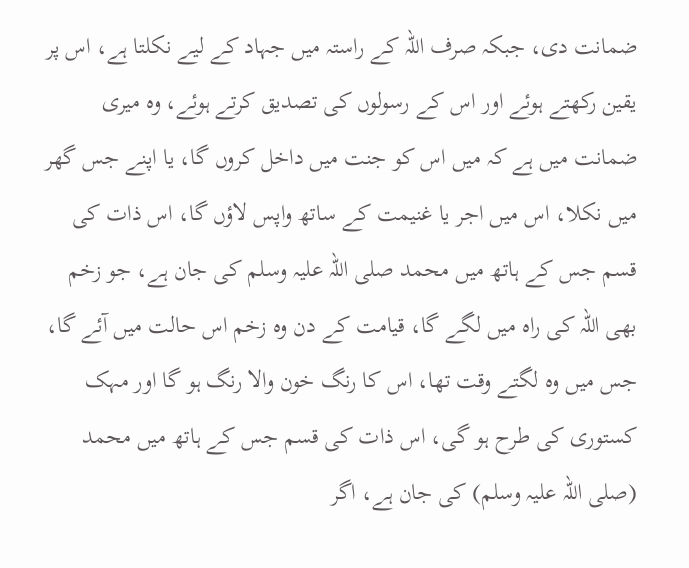ضمانت دی، جبکہ صرف اللہ کے راستہ میں جہاد کے لیے نکلتا ہے، اس پر یقین رکھتے ہوئے اور اس کے رسولوں کی تصدیق کرتے ہوئے، وہ میری ضمانت میں ہے کہ میں اس کو جنت میں داخل کروں گا، یا اپنے جس گھر میں نکلا، اس میں اجر یا غنیمت کے ساتھ واپس لاؤں گا، اس ذات کی قسم جس کے ہاتھ میں محمد صلی اللہ علیہ وسلم کی جان ہے، جو زخم بھی اللہ کی راہ میں لگے گا، قیامت کے دن وہ زخم اس حالت میں آئے گا، جس میں وہ لگتے وقت تھا، اس کا رنگ خون والا رنگ ہو گا اور مہک کستوری کی طرح ہو گی، اس ذات کی قسم جس کے ہاتھ میں محمد (صلی اللہ علیہ وسلم) کی جان ہے، اگر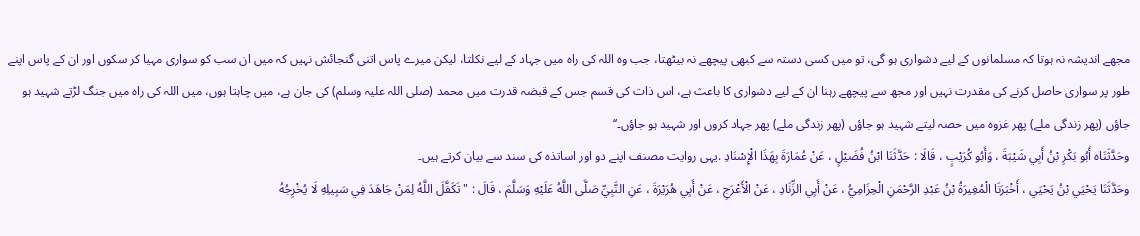مجھے اندیشہ نہ ہوتا کہ مسلمانوں کے لیے دشواری ہو گی، تو میں کسی دستہ سے کبھی پیچھے نہ بیٹھتا، جب وہ اللہ کی راہ میں جہاد کے لیے نکلتا، لیکن میرے پاس اتنی گنجائش نہیں کہ میں ان سب کو سواری مہیا کر سکوں اور ان کے پاس اپنے طور پر سواری حاصل کرنے کی مقدرت نہیں اور مجھ سے پیچھے رہنا ان کے لیے دشواری کا باعث ہے، اس ذات کی قسم جس کے قبضہ قدرت میں محمد (صلی اللہ علیہ وسلم) کی جان ہے، میں چاہتا ہوں، میں اللہ کی راہ میں جنگ لڑتے شہید ہو جاؤں (پھر زندگی ملے) پھر غزوہ میں حصہ لیتے شہید ہو جاؤں (پھر زندگی ملے) پھر جہاد کروں اور شہید ہو جاؤں۔‘‘
وحَدَّثَنَاه أَبُو بَكْرِ بْنُ أَبِي شَيْبَةَ ، وَأَبُو كُرَيْبٍ ، قَالَا : حَدَّثَنَا ابْنُ فُضَيْلٍ ، عَنْ عُمَارَةَ بِهَذَا الْإِسْنَادِ .یہی روایت مصنف اپنے دو اور اساتذہ کی سند سے بیان کرتے ہیں۔
وحَدَّثَنَا يَحْيَي بْنُ يَحْيَي ، أَخْبَرَنَا الْمُغِيرَةُ بْنُ عَبْدِ الرَّحْمَنِ الْحِزَامِيُّ ، عَنْ أَبِي الزِّنَادِ ، عَنْ الْأَعْرَجِ ، عَنْ أَبِي هُرَيْرَةَ ، عَنِ النَّبِيِّ صَلَّى اللَّهُ عَلَيْهِ وَسَلَّمَ ، قَالَ : " تَكَفَّلَ اللَّهُ لِمَنْ جَاهَدَ فِي سَبِيلِهِ لَا يُخْرِجُهُ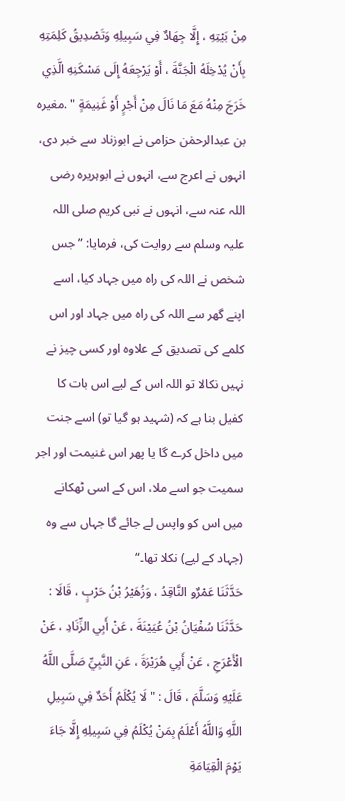مِنْ بَيْتِهِ ، إِلَّا جِهَادٌ فِي سَبِيلِهِ وَتَصْدِيقُ كَلِمَتِهِ بِأَنْ يُدْخِلَهُ الْجَنَّةَ ، أَوْ يَرْجِعَهُ إِلَى مَسْكَنِهِ الَّذِي خَرَجَ مِنْهُ مَعَ مَا نَالَ مِنْ أَجْرٍ أَوْ غَنِيمَةٍ " .مغیرہ بن عبدالرحمٰن حزامی نے ابوزناد سے خبر دی، انہوں نے اعرج سے، انہوں نے ابوہریرہ رضی اللہ عنہ سے، انہوں نے نبی کریم صلی اللہ علیہ وسلم سے روایت کی، فرمایا: ”جس شخص نے اللہ کی راہ میں جہاد کیا، اسے اپنے گھر سے اللہ کی راہ میں جہاد اور اس کلمے کی تصدیق کے علاوہ اور کسی چیز نے نہیں نکالا تو اللہ اس کے لیے اس بات کا کفیل بنا ہے کہ (شہید ہو گیا تو) اسے جنت میں داخل کرے گا یا پھر اس غنیمت اور اجر سمیت جو اسے ملا، اس کے اسی ٹھکانے میں اس کو واپس لے جائے گا جہاں سے وہ (جہاد کے لیے) نکلا تھا۔“
حَدَّثَنَا عَمْرٌو النَّاقِدُ ، وَزُهَيْرُ بْنُ حَرْبٍ ، قَالَا : حَدَّثَنَا سُفْيَانُ بْنُ عُيَيْنَةَ ، عَنْ أَبِي الزِّنَادِ ، عَنْ الْأَعْرَجِ ، عَنْ أَبِي هُرَيْرَةَ ، عَنِ النَّبِيِّ صَلَّى اللَّهُ عَلَيْهِ وَسَلَّمَ ، قَالَ : " لَا يُكْلَمُ أَحَدٌ فِي سَبِيلِ اللَّهِ وَاللَّهُ أَعْلَمُ بِمَنْ يُكْلَمُ فِي سَبِيلِهِ إِلَّا جَاءَ يَوْمَ الْقِيَامَةِ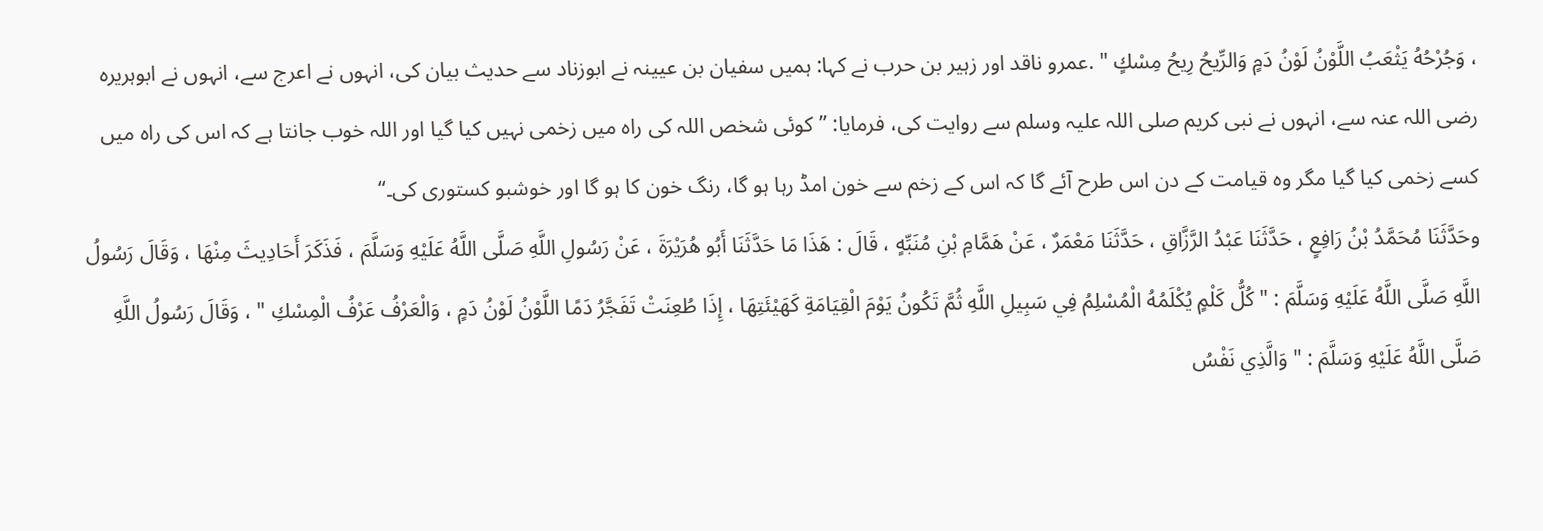، وَجُرْحُهُ يَثْعَبُ اللَّوْنُ لَوْنُ دَمٍ وَالرِّيحُ رِيحُ مِسْكٍ " .عمرو ناقد اور زہیر بن حرب نے کہا: ہمیں سفیان بن عیینہ نے ابوزناد سے حدیث بیان کی، انہوں نے اعرج سے، انہوں نے ابوہریرہ رضی اللہ عنہ سے، انہوں نے نبی کریم صلی اللہ علیہ وسلم سے روایت کی، فرمایا: ”کوئی شخص اللہ کی راہ میں زخمی نہیں کیا گیا اور اللہ خوب جانتا ہے کہ اس کی راہ میں کسے زخمی کیا گیا مگر وہ قیامت کے دن اس طرح آئے گا کہ اس کے زخم سے خون امڈ رہا ہو گا، رنگ خون کا ہو گا اور خوشبو کستوری کی۔“
وحَدَّثَنَا مُحَمَّدُ بْنُ رَافِعٍ ، حَدَّثَنَا عَبْدُ الرَّزَّاقِ ، حَدَّثَنَا مَعْمَرٌ ، عَنْ هَمَّامِ بْنِ مُنَبِّهٍ ، قَالَ : هَذَا مَا حَدَّثَنَا أَبُو هُرَيْرَةَ ، عَنْ رَسُولِ اللَّهِ صَلَّى اللَّهُ عَلَيْهِ وَسَلَّمَ ، فَذَكَرَ أَحَادِيثَ مِنْهَا ، وَقَالَ رَسُولُ اللَّهِ صَلَّى اللَّهُ عَلَيْهِ وَسَلَّمَ : " كُلُّ كَلْمٍ يُكْلَمُهُ الْمُسْلِمُ فِي سَبِيلِ اللَّهِ ثُمَّ تَكُونُ يَوْمَ الْقِيَامَةِ كَهَيْئَتِهَا ، إِذَا طُعِنَتْ تَفَجَّرُ دَمًا اللَّوْنُ لَوْنُ دَمٍ ، وَالْعَرْفُ عَرْفُ الْمِسْكِ " ، وَقَالَ رَسُولُ اللَّهِ صَلَّى اللَّهُ عَلَيْهِ وَسَلَّمَ : " وَالَّذِي نَفْسُ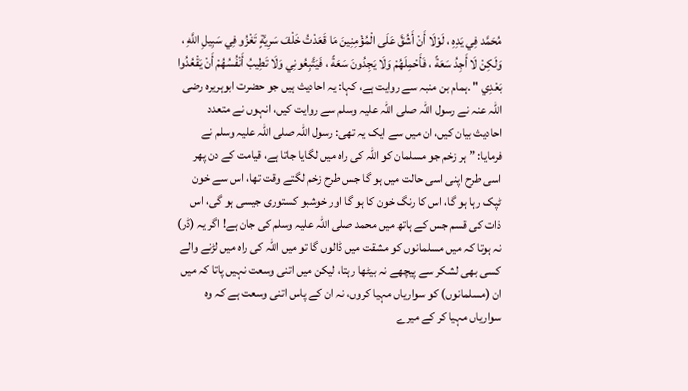مُحَمَّد فِي يَدِهِ ، لَوْلَا أَنْ أَشُقَّ عَلَى الْمُؤْمِنِينَ مَا قَعَدْتُ خَلْفَ سَرِيَّةٍ تَغْزُو فِي سَبِيلِ اللَّهِ ، وَلَكِنْ لَا أَجِدُ سَعَةً ، فَأَحْمِلَهُمْ وَلَا يَجِدُونَ سَعَةً ، فَيَتَّبِعُونِي وَلَا تَطِيبُ أَنْفُسُهُمْ أَنْ يَقْعُدُوا بَعْدِي " .ہمام بن منبہ سے روایت ہے، کہا: یہ احادیث ہیں جو حضرت ابوہریرہ رضی اللہ عنہ نے رسول اللہ صلی اللہ علیہ وسلم سے روایت کیں، انہوں نے متعدد احادیث بیان کیں، ان میں سے ایک یہ تھی: رسول اللہ صلی اللہ علیہ وسلم نے فرمایا: ”ہر زخم جو مسلمان کو اللہ کی راہ میں لگایا جاتا ہے، قیامت کے دن پھر اسی طرح اپنی اسی حالت میں ہو گا جس طرح زخم لگتے وقت تھا، اس سے خون ٹپک رہا ہو گا، اس کا رنگ خون کا ہو گا اور خوشبو کستوری جیسی ہو گی، اس ذات کی قسم جس کے ہاتھ میں محمد صلی اللہ علیہ وسلم کی جان ہے! اگر یہ (ڈر) نہ ہوتا کہ میں مسلمانوں کو مشقت میں ڈالوں گا تو میں اللہ کی راہ میں لڑنے والے کسی بھی لشکر سے پیچھے نہ بیٹھا رہتا، لیکن میں اتنی وسعت نہیں پاتا کہ میں ان (مسلمانوں) کو سواریاں مہیا کروں، نہ ان کے پاس اتنی وسعت ہے کہ وہ سواریاں مہیا کر کے میرے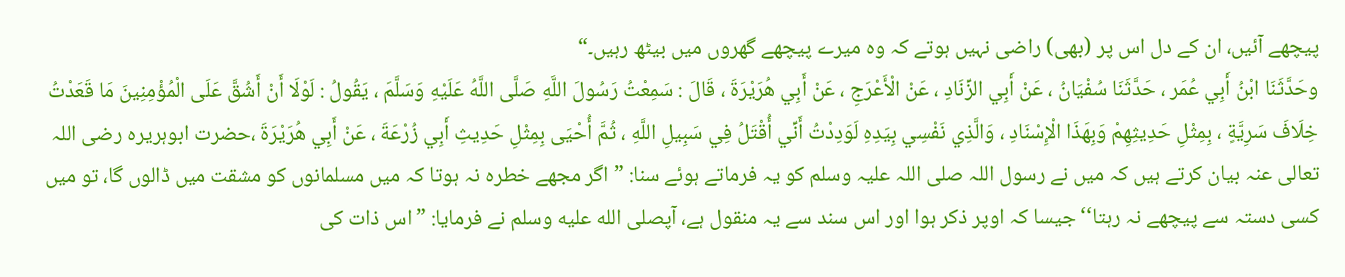پیچھے آئیں، ان کے دل اس پر (بھی) راضی نہیں ہوتے کہ وہ میرے پیچھے گھروں میں بیٹھ رہیں۔“
وحَدَّثَنَا ابْنُ أَبِي عُمَر ، حَدَّثَنَا سُفْيَانُ ، عَنْ أَبِي الزِّنَادِ ، عَنْ الْأَعْرَجِ ، عَنْ أَبِي هُرَيْرَةَ ، قَالَ : سَمِعْتُ رَسُولَ اللَّهِ صَلَّى اللَّهُ عَلَيْهِ وَسَلَّمَ ، يَقُولُ : لَوْلَا أَنْ أَشُقَّ عَلَى الْمُؤْمِنِينَ مَا قَعَدْتُ خِلَافَ سَرِيَّةٍ ، بِمِثْلِ حَدِيثِهِمْ وَبِهَذَا الْإِسْنَادِ ، وَالَّذِي نَفْسِي بِيَدِهِ لَوَدِدْتُ أَنِّي أُقْتَلُ فِي سَبِيلِ اللَّهِ ، ثُمَّ أُحْيَى بِمِثْلِ حَدِيثِ أَبِي زُرْعَةَ ، عَنْ أَبِي هُرَيْرَةَ ،حضرت ابوہریرہ رضی اللہ تعالی عنہ بیان کرتے ہیں کہ میں نے رسول اللہ صلی اللہ علیہ وسلم کو یہ فرماتے ہوئے سنا: ”اگر مجھے خطرہ نہ ہوتا کہ میں مسلمانوں کو مشقت میں ڈالوں گا، تو میں کسی دستہ سے پیچھے نہ رہتا‘‘ جیسا کہ اوپر ذکر ہوا اور اس سند سے یہ منقول ہے، آپصلى الله عليه وسلم نے فرمایا: ”اس ذات کی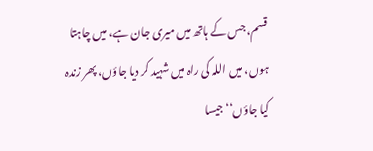قسم، جس کے ہاتھ میں میری جان ہے، میں چاہتا ہوں، میں اللہ کی راہ میں شہید کر دیا جاؤں، پھر زندہ کیا جاؤں‘‘ جیسا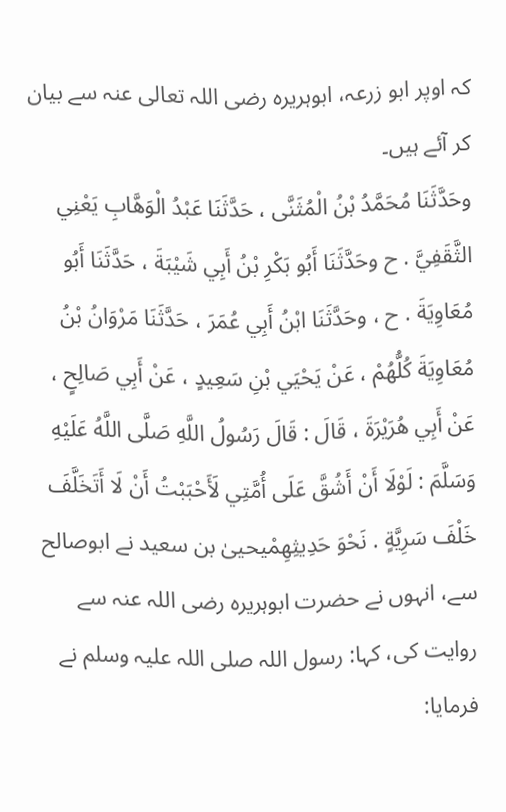کہ اوپر ابو زرعہ، ابوہریرہ رضی اللہ تعالی عنہ سے بیان کر آئے ہیں۔
وحَدَّثَنَا مُحَمَّدُ بْنُ الْمُثَنَّى ، حَدَّثَنَا عَبْدُ الْوَهَّابِ يَعْنِي الثَّقَفِيَّ . ح وحَدَّثَنَا أَبُو بَكْرِ بْنُ أَبِي شَيْبَةَ ، حَدَّثَنَا أَبُو مُعَاوِيَةَ . ح ، وحَدَّثَنَا ابْنُ أَبِي عُمَرَ ، حَدَّثَنَا مَرْوَانُ بْنُ مُعَاوِيَةَ كُلُّهُمْ ، عَنْ يَحْيَي بْنِ سَعِيدٍ ، عَنْ أَبِي صَالِحٍ ، عَنْ أَبِي هُرَيْرَةَ ، قَالَ : قَالَ رَسُولُ اللَّهِ صَلَّى اللَّهُ عَلَيْهِ وَسَلَّمَ : لَوْلَا أَنْ أَشُقَّ عَلَى أُمَّتِي لَأَحْبَبْتُ أَنْ لَا أَتَخَلَّفَ خَلْفَ سَرِيَّةٍ . نَحْوَ حَدِيثِهِمْیحییٰ بن سعید نے ابوصالح سے، انہوں نے حضرت ابوہریرہ رضی اللہ عنہ سے روایت کی، کہا: رسول اللہ صلی اللہ علیہ وسلم نے فرمایا: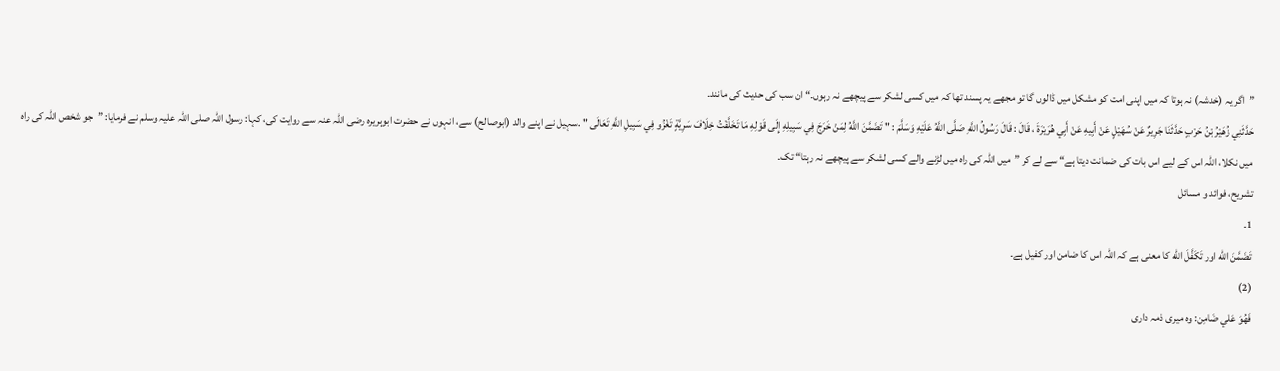”اگر یہ (خدشہ) نہ ہوتا کہ میں اپنی امت کو مشکل میں ڈالوں گا تو مجھے یہ پسند تھا کہ میں کسی لشکر سے پیچھے نہ رہوں۔“ ان سب کی حدیث کی مانند۔
حَدَّثَنِي زُهَيْرُ بْنُ حَرْبٍ حَدَّثَنَا جَرِيرٌ عَنْ سُهَيْلٍ عَنْ أَبِيهِ عَنْ أَبِي هُرَيْرَةَ ، قَالَ : قَالَ رَسُولُ اللَّهِ صَلَّى اللَّهُ عَلَيْهِ وَسَلَّمَ : " تَضَمَّنَ اللَّهُ لِمَنْ خَرَجَ فِي سَبِيلِهِ إِلَى قَوْلِهِ مَا تَخَلَّفْتُ خِلَافَ سَرِيَّةٍ تَغْزُو فِي سَبِيلِ اللَّهِ تَعَالَى " .سہیل نے اپنے والد (ابوصالح) سے، انہوں نے حضرت ابوہریرہ رضی اللہ عنہ سے روایت کی، کہا: رسول اللہ صلی اللہ علیہ وسلم نے فرمایا: ”جو شخص اللہ کی راہ میں نکلا، اللہ اس کے لیے اس بات کی ضمانت دیتا ہے“ سے لے کر ”میں اللہ کی راہ میں لڑنے والے کسی لشکر سے پیچھے نہ رہتا“ تک۔
تشریح، فوائد و مسائل
1۔
تَضَمَّنَ الله اور تَكَفَّلَ الله کا معنی ہے کہ اللہ اس کا ضامن اور کفیل ہے۔
(2)
فَهُوَ عَلي ضَامِن: وہ میری ذمہ داری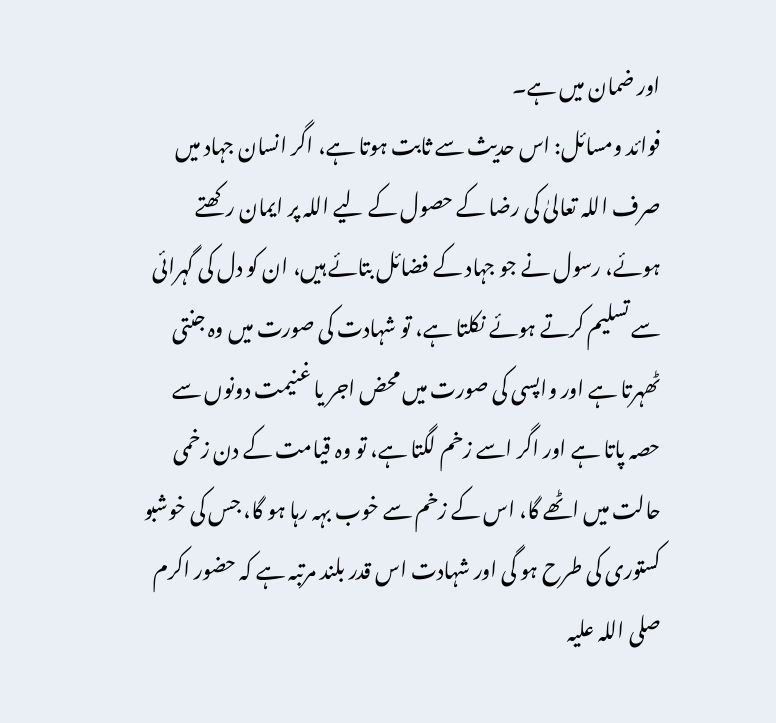اور ضمان میں ہے۔
فوائد ومسائل: اس حدیث سے ثابت ہوتا ہے، اگر انسان جہاد میں صرف اللہ تعالیٰ کی رضا کے حصول کے لیے اللہ پر ایمان رکھتے ہوئے، رسول نے جو جہاد کے فضائل بتائے ہیں، ان کو دل کی گہرائی سے تسلیم کرتے ہوئے نکلتا ہے، تو شہادت کی صورت میں وہ جنتی ٹھہرتا ہے اور واپسی کی صورت میں محض اجر یا غنیمت دونوں سے حصہ پاتا ہے اور اگر اسے زخم لگتا ہے، تو وہ قیامت کے دن زخمی حالت میں اٹھے گا، اس کے زخم سے خوب بہہ رہا ہو گا، جس کی خوشبو کستوری کی طرح ہو گی اور شہادت اس قدر بلند مرتبہ ہے کہ حضور اکرم صلی اللہ علیہ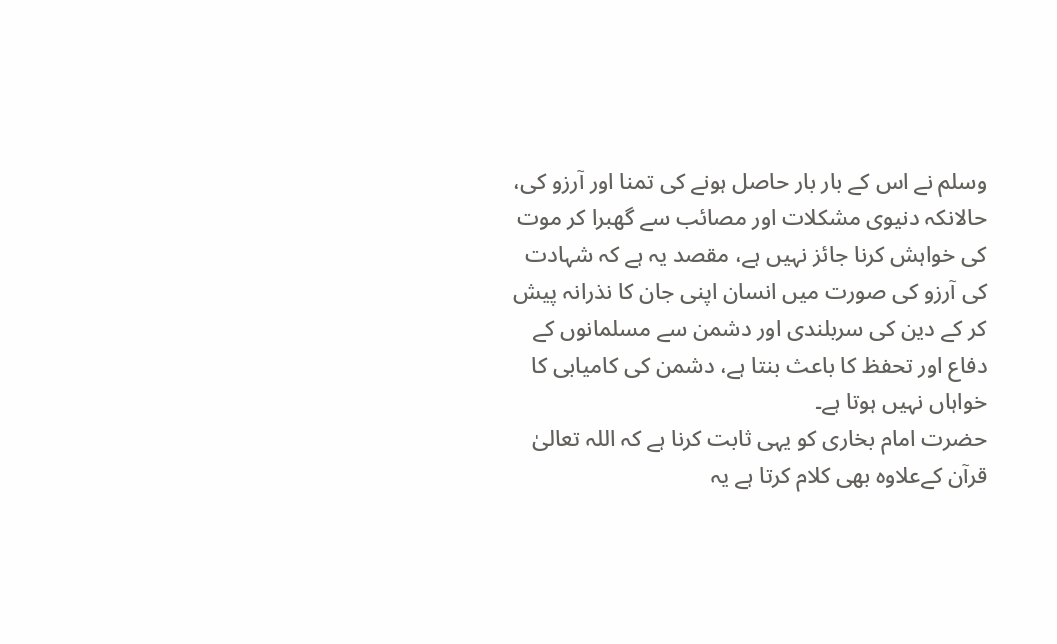وسلم نے اس کے بار بار حاصل ہونے کی تمنا اور آرزو کی، حالانکہ دنیوی مشکلات اور مصائب سے گھبرا کر موت کی خواہش کرنا جائز نہیں ہے، مقصد یہ ہے کہ شہادت کی آرزو کی صورت میں انسان اپنی جان کا نذرانہ پیش کر کے دین کی سربلندی اور دشمن سے مسلمانوں کے دفاع اور تحفظ کا باعث بنتا ہے، دشمن کی کامیابی کا خواہاں نہیں ہوتا ہے۔
حضرت امام بخاری کو یہی ثابت کرنا ہے کہ اللہ تعالیٰ قرآن کےعلاوہ بھی کلام کرتا ہے یہ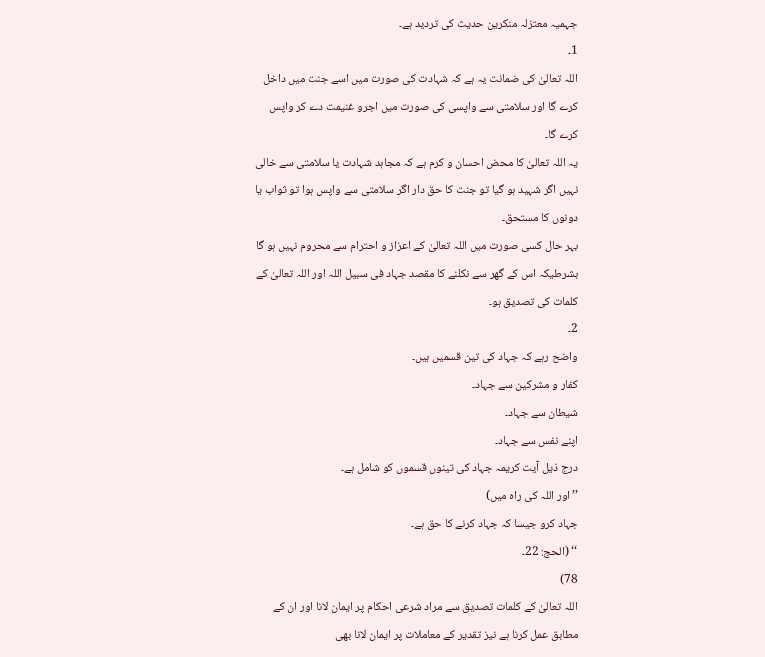جہمیہ معتزلہ منکرین حدیث کی تردید ہے۔
1۔
اللہ تعالیٰ کی ضمانت یہ ہے کہ شہادت کی صورت میں اسے جنت میں داخل کرے گا اور سلامتی سے واپسی کی صورت میں اجرو غنیمت دے کر واپس کرے گا۔
یہ اللہ تعالیٰ کا محض احسان و کرم ہے کہ مجاہد شہادت یا سلامتی سے خالی نہیں اگر شہید ہو گیا تو جنت کا حق دار اگر سلامتی سے واپس ہوا تو ثواب یا دونوں کا مستحق۔
بہر حال کسی صورت میں اللہ تعالیٰ کے اعزاز و احترام سے محروم نہیں ہو گا بشرطیکہ اس کے گھر سے نکلنے کا مقصد جہاد فی سبیل اللہ اور اللہ تعالیٰ کے کلمات کی تصدیق ہو۔
2۔
واضح رہے کہ جہاد کی تین قسمیں ہیں۔
کفار و مشرکین سے جہاد۔
شیطان سے جہاد۔
اپنے نفس سے جہاد۔
درج ذیل آیت کریمہ جہاد کی تینوں قسموں کو شامل ہے۔
’’اور اللہ کی راہ میں)
جہاد کرو جیسا کہ جہاد کرنے کا حق ہے۔
‘‘ (الحج: 22۔
78)
اللہ تعالیٰ کے کلمات تصدیق سے مراد شرعی احکام پر ایمان لانا اور ان کے مطابق عمل کرنا ہے نیز تقدیر کے معاملات پر ایمان لانا بھی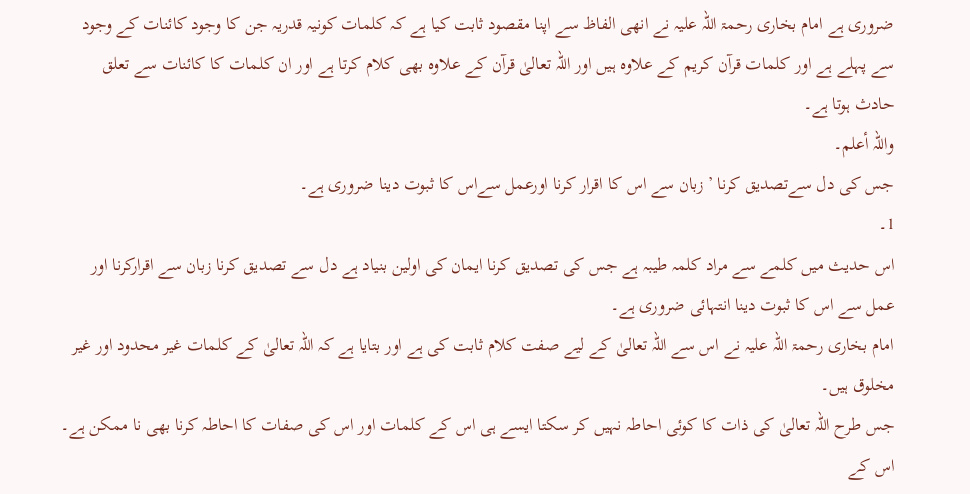ضروری ہے امام بخاری رحمۃ اللہ علیہ نے انھی الفاظ سے اپنا مقصود ثابت کیا ہے کہ کلمات کونیہ قدریہ جن کا وجود کائنات کے وجود سے پہلے ہے اور کلمات قرآن کریم کے علاوہ ہیں اور اللہ تعالیٰ قرآن کے علاوہ بھی کلام کرتا ہے اور ان کلمات کا کائنات سے تعلق حادث ہوتا ہے۔
واللہ أعلم۔
جس کی دل سےتصدیق کرنا ’زبان سے اس کا اقرار کرنا اورعمل سےاس کا ثبوت دینا ضروری ہے۔
1۔
اس حدیث میں کلمے سے مراد کلمہ طیبہ ہے جس کی تصدیق کرنا ایمان کی اولین بنیاد ہے دل سے تصدیق کرنا زبان سے اقرارکرنا اور عمل سے اس کا ثبوت دینا انتہائی ضروری ہے۔
امام بخاری رحمۃ اللہ علیہ نے اس سے اللہ تعالیٰ کے لیے صفت کلام ثابت کی ہے اور بتایا ہے کہ اللہ تعالیٰ کے کلمات غیر محدود اور غیر مخلوق ہیں۔
جس طرح اللہ تعالیٰ کی ذات کا کوئی احاطہ نہیں کر سکتا ایسے ہی اس کے کلمات اور اس کی صفات کا احاطہ کرنا بھی نا ممکن ہے۔
اس کے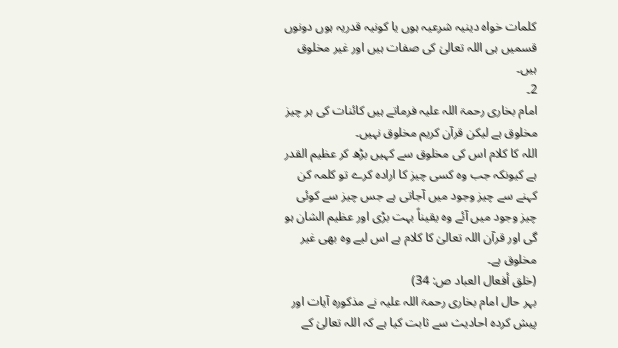کلمات خواہ دینیہ شرعیہ ہوں یا کونیہ قدریہ ہوں دونوں قسمیں ہی اللہ تعالیٰ کی صفات ہیں اور غیر مخلوق ہیں۔
2۔
امام بخاری رحمۃ اللہ علیہ فرماتے ہیں کائنات کی ہر چیز مخلوق ہے لیکن قرآن کریم مخلوق نہیں۔
اللہ کا کلام اس کی مخلوق سے کہیں بڑھ کر عظیم القدر ہے کیونکہ جب وہ کسی چیز کا ارادہ کرے تو کلمہ کن کہنے سے چیز وجود میں آجاتی ہے جس چیز سے کوئی چیز وجود میں آئے وہ یقیناً بہت بڑی اور عظیم الشان ہو گی اور قرآن اللہ تعالیٰ کا کلام ہے اس لیے وہ بھی غیر مخلوق ہے۔
(خلق أفعال العباد ص: 34)
بہر حال امام بخاری رحمۃ اللہ علیہ نے مذکورہ آیات اور پیش کردہ احادیث سے ثابت کیا ہے کہ اللہ تعالیٰ کے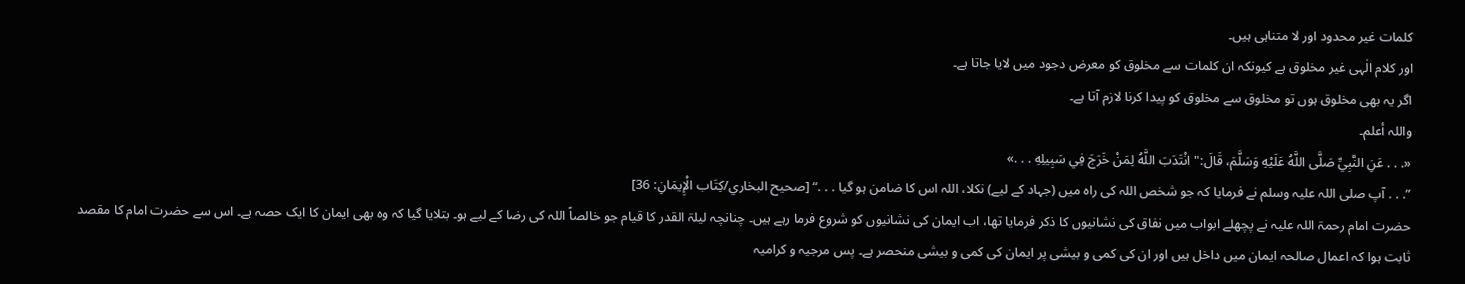کلمات غیر محدود اور لا متناہی ہیں۔
اور کلام الٰہی غیر مخلوق ہے کیونکہ ان کلمات سے مخلوق کو معرض دجود میں لایا جاتا ہے۔
اگر یہ بھی مخلوق ہوں تو مخلوق سے مخلوق کو پیدا کرنا لازم آتا ہے۔
واللہ أعلم۔
«. . . عَنِ النَّبِيِّ صَلَّى اللَّهُ عَلَيْهِ وَسَلَّمَ، قَالَ:" انْتَدَبَ اللَّهُ لِمَنْ خَرَجَ فِي سَبِيلِهِ . . .»
”. . . آپ صلی اللہ علیہ وسلم نے فرمایا کہ جو شخص اللہ کی راہ میں (جہاد کے لیے) نکلا، اللہ اس کا ضامن ہو گیا . . .“ [صحيح البخاري/كِتَاب الْإِيمَانِ: 36]
حضرت امام رحمۃ اللہ علیہ نے پچھلے ابواب میں نفاق کی نشانیوں کا ذکر فرمایا تھا، اب ایمان کی نشانیوں کو شروع فرما رہے ہیں۔ چنانچہ لیلۃ القدر کا قیام جو خالصاً اللہ کی رضا کے لیے ہو۔ بتلایا گیا کہ وہ بھی ایمان کا ایک حصہ ہے۔ اس سے حضرت امام کا مقصد ثابت ہوا کہ اعمال صالحہ ایمان میں داخل ہیں اور ان کی کمی و بیشی پر ایمان کی کمی و بیشی منحصر ہے۔ پس مرجیہ و کرامیہ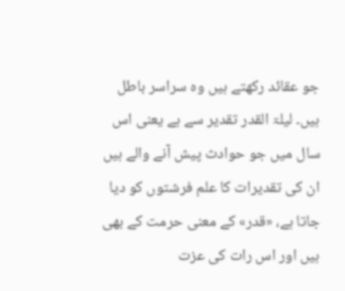جو عقائد رکھتے ہیں وہ سراسر باطل ہیں۔ لیلۃ القدر تقدیر سے ہے یعنی اس سال میں جو حوادث پیش آنے والے ہیں ان کی تقدیرات کا علم فرشتوں کو دیا جاتا ہے، «قدر» کے معنی حرمت کے بھی ہیں اور اس رات کی عزت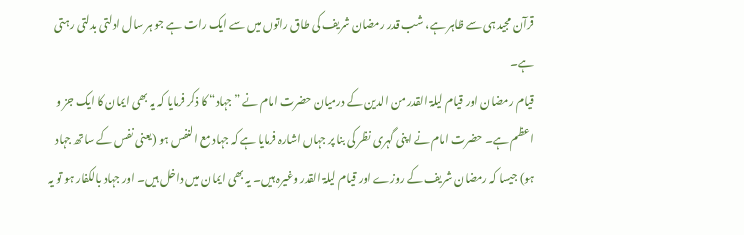قرآن مجید ہی سے ظاہر ہے، شب قدر رمضان شریف کی طاق راتوں میں سے ایک رات ہے جو ہر سال ادلتی بدلتی رہتی ہے۔
قیام رمضان اور قیام لیلۃ القدر من الدین کے درمیان حضرت امام نے ”جہاد“ کا ذکر فرمایا کہ یہ بھی ایمان کا ایک جز و اعظم ہے۔ حضرت امام نے اپنی گہری نظر کی بنا پر جہاں اشارہ فرمایا ہے کہ جہاد مع النفس ہو (یعنی نفس کے ساتھ جہاد ہو) جیسا کہ رمضان شریف کے روزے اور قیام لیلۃ القدر وغیرہ ہیں۔ یہ بھی ایمان میں داخل ہیں۔ اور جہاد بالکفار ہو تو یہ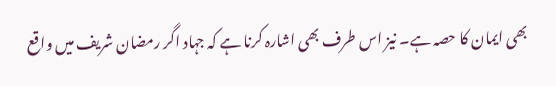بھی ایمان کا حصہ ہے۔ نیز اس طرف بھی اشارہ کرنا ہے کہ جہاد اگر رمضان شریف میں واقع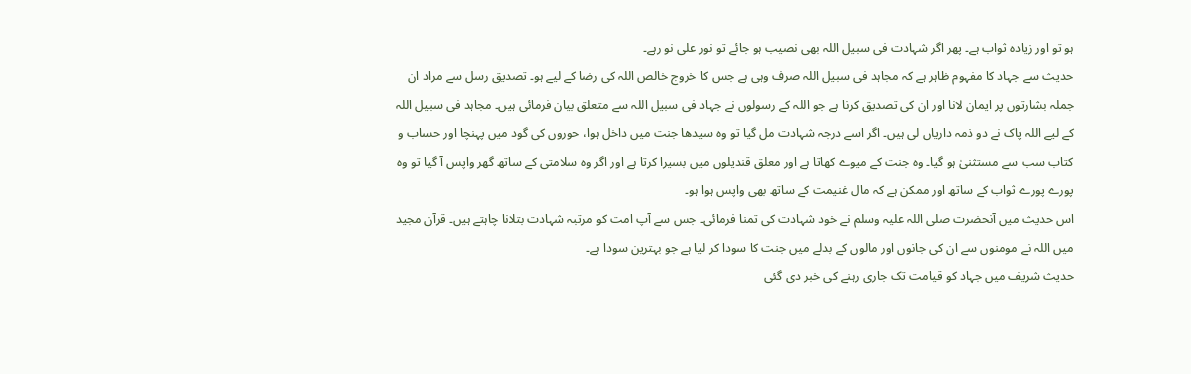ہو تو اور زیادہ ثواب ہے۔ پھر اگر شہادت فی سبیل اللہ بھی نصیب ہو جائے تو نور علی نو رہے۔
حدیث سے جہاد کا مفہوم ظاہر ہے کہ مجاہد فی سبیل اللہ صرف وہی ہے جس کا خروج خالص اللہ کی رضا کے لیے ہو۔ تصدیق رسل سے مراد ان جملہ بشارتوں پر ایمان لانا اور ان کی تصدیق کرنا ہے جو اللہ کے رسولوں نے جہاد فی سبیل اللہ سے متعلق بیان فرمائی ہیں۔ مجاہد فی سبیل اللہ کے لیے اللہ پاک نے دو ذمہ داریاں لی ہیں۔ اگر اسے درجہ شہادت مل گیا تو وہ سیدھا جنت میں داخل ہوا، حوروں کی گود میں پہنچا اور حساب و کتاب سب سے مستثنیٰ ہو گیا۔ وہ جنت کے میوے کھاتا ہے اور معلق قندیلوں میں بسیرا کرتا ہے اور اگر وہ سلامتی کے ساتھ گھر واپس آ گیا تو وہ پورے پورے ثواب کے ساتھ اور ممکن ہے کہ مال غنیمت کے ساتھ بھی واپس ہوا ہو۔
اس حدیث میں آنحضرت صلی اللہ علیہ وسلم نے خود شہادت کی تمنا فرمائی۔ جس سے آپ امت کو مرتبہ شہادت بتلانا چاہتے ہیں۔ قرآن مجید میں اللہ نے مومنوں سے ان کی جانوں اور مالوں کے بدلے میں جنت کا سودا کر لیا ہے جو بہترین سودا ہے۔
حدیث شریف میں جہاد کو قیامت تک جاری رہنے کی خبر دی گئی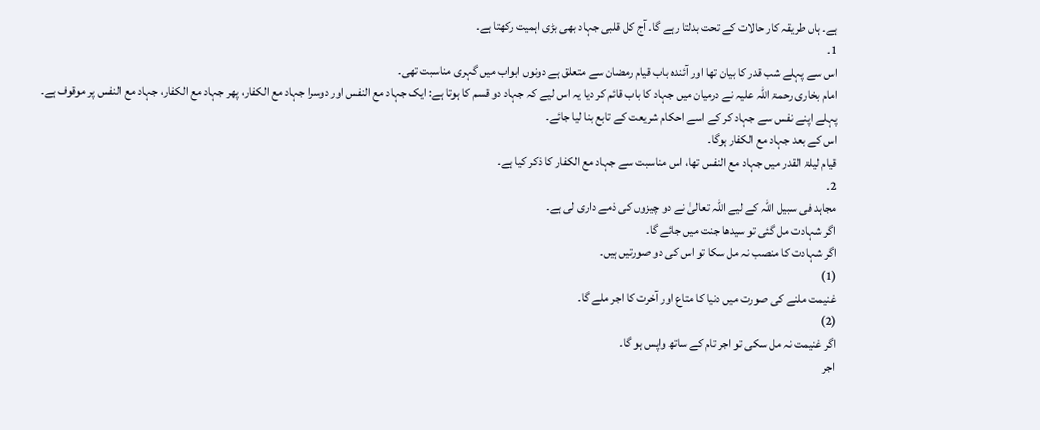ہے۔ ہاں طریقہ کار حالات کے تحت بدلتا رہے گا۔ آج کل قلبی جہاد بھی بڑی اہمیت رکھتا ہے۔
1۔
اس سے پہلے شب قدر کا بیان تھا اور آئندہ باب قیام رمضان سے متعلق ہے دونوں ابواب میں گہری مناسبت تھی۔
امام بخاری رحمۃ اللہ علیہ نے درمیان میں جہاد کا باب قائم کر دیا یہ اس لیے کہ جہاد دو قسم کا ہوتا ہے: ایک جہاد مع النفس اور دوسرا جہاد مع الکفار، پھر جہاد مع الکفار، جہاد مع النفس پر موقوف ہے۔
پہلے اپنے نفس سے جہاد کر کے اسے احکام شریعت کے تابع بنا لیا جائے۔
اس کے بعد جہاد مع الکفار ہوگا۔
قیام لیلۃ القدر میں جہاد مع النفس تھا، اس مناسبت سے جہاد مع الکفار کا ذکر کیا ہے۔
2۔
مجاہد فی سبیل اللہ کے لیے اللہ تعالیٰ نے دو چیزوں کی ذمے داری لی ہے۔
اگر شہادت مل گئی تو سیدھا جنت میں جائے گا۔
اگر شہادت کا منصب نہ مل سکا تو اس کی دو صورتیں ہیں۔
(1)
غنیمت ملنے کی صورت میں دنیا کا متاع اور آخرت کا اجر ملے گا۔
(2)
اگر غنیمت نہ مل سکی تو اجر تام کے ساتھ واپس ہو گا۔
اجر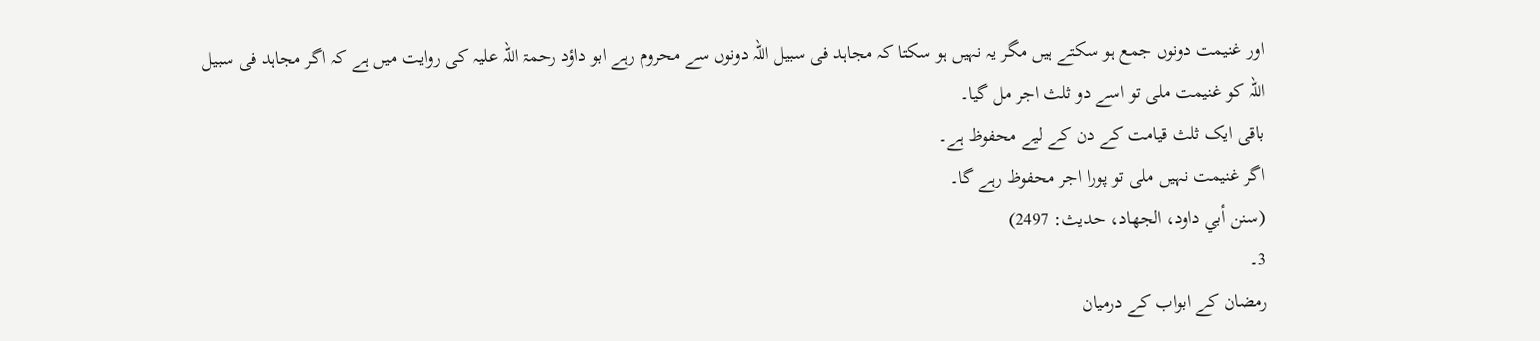اور غنیمت دونوں جمع ہو سکتے ہیں مگر یہ نہیں ہو سکتا کہ مجاہد فی سبیل اللہ دونوں سے محروم رہے ابو داؤد رحمۃ اللہ علیہ کی روایت میں ہے کہ اگر مجاہد فی سبیل اللہ کو غنیمت ملی تو اسے دو ثلث اجر مل گیا۔
باقی ایک ثلث قیامت کے دن کے لیے محفوظ ہے۔
اگر غنیمت نہیں ملی تو پورا اجر محفوظ رہے گا۔
(سنن أبي داود، الجهاد، حدیث: 2497)
3۔
رمضان کے ابواب کے درمیان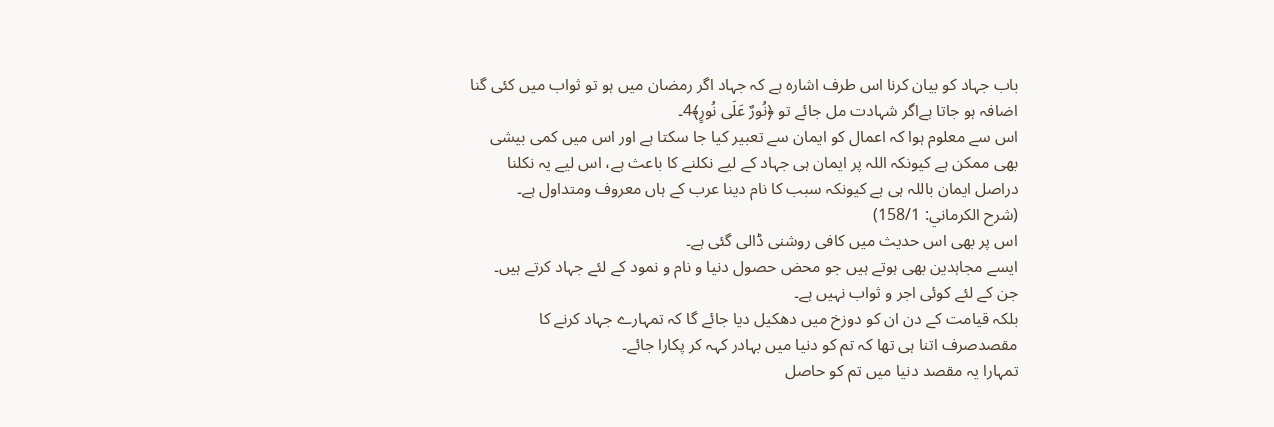باب جہاد کو بیان کرنا اس طرف اشارہ ہے کہ جہاد اگر رمضان میں ہو تو ثواب میں کئی گنا اضافہ ہو جاتا ہےاگر شہادت مل جائے تو ﴿نُورٌ عَلَى نُورٍ﴾4۔
اس سے معلوم ہوا کہ اعمال کو ایمان سے تعبیر کیا جا سکتا ہے اور اس میں کمی بیشی بھی ممکن ہے کیونکہ اللہ پر ایمان ہی جہاد کے لیے نکلنے کا باعث ہے، اس لیے یہ نکلنا دراصل ایمان باللہ ہی ہے کیونکہ سبب کا نام دینا عرب کے ہاں معروف ومتداول ہے۔
(شرح الکرماني: 158/1)
اس پر بھی اس حدیث میں کافی روشنی ڈالی گئی ہے۔
ایسے مجاہدین بھی ہوتے ہیں جو محض حصول دنیا و نام و نمود کے لئے جہاد کرتے ہیں۔
جن کے لئے کوئی اجر و ثواب نہیں ہے۔
بلکہ قیامت کے دن ان کو دوزخ میں دھکیل دیا جائے گا کہ تمہارے جہاد کرنے کا مقصدصرف اتنا ہی تھا کہ تم کو دنیا میں بہادر کہہ کر پکارا جائے۔
تمہارا یہ مقصد دنیا میں تم کو حاصل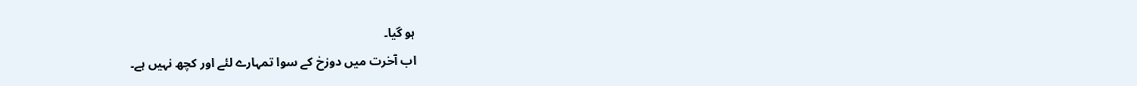ہو گیا۔
اب آخرت میں دوزخ کے سوا تمہارے لئے اور کچھ نہیں ہے۔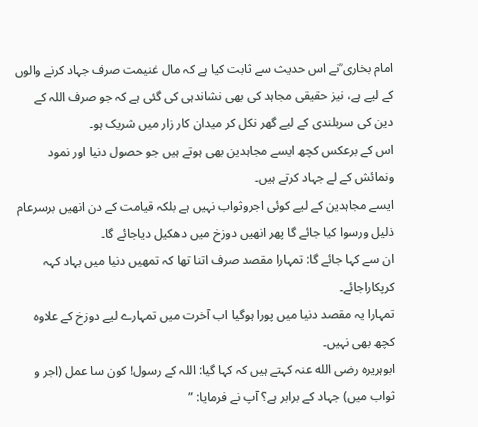امام بخاری ؒنے اس حدیث سے ثابت کیا ہے کہ مال غنیمت صرف جہاد کرنے والوں کے لیے ہے، نیز حقیقی مجاہد کی بھی نشاندہی کی گئی ہے کہ جو صرف اللہ کے دین کی سربلندی کے لیے گھر نکل کر میدان کار زار میں شریک ہو۔
اس کے برعکس کچھ ایسے مجاہدین بھی ہوتے ہیں جو حصول دنیا اور نمود ونمائش کے لے جہاد کرتے ہیں۔
ایسے مجاہدین کے لیے کوئی اجروثواب نہیں ہے بلکہ قیامت کے دن انھیں برسرعام ذلیل ورسوا کیا جائے گا پھر انھیں دوزخ میں دھکیل دیاجائے گا۔
ان سے کہا جائے گا: تمہارا مقصد صرف اتنا تھا کہ تمھیں دنیا میں بہاد کہہ کرپکاراجائے۔
تمہارا یہ مقصد دنیا میں پورا ہوگیا اب آخرت میں تمہارے لیے دوزخ کے علاوہ کچھ بھی نہیں۔
ابوہریرہ رضی الله عنہ کہتے ہیں کہ کہا گیا: اللہ کے رسول! کون سا عمل (اجر و ثواب میں) جہاد کے برابر ہے؟ آپ نے فرمایا: ”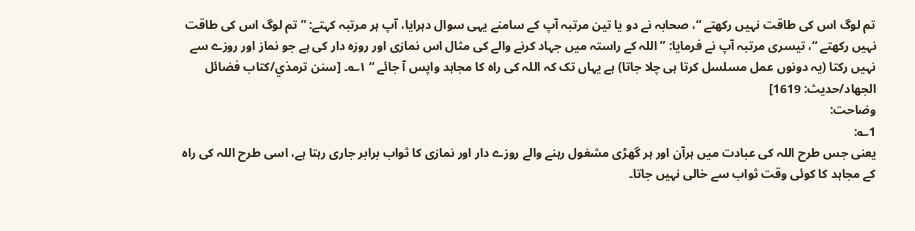تم لوگ اس کی طاقت نہیں رکھتے “، صحابہ نے دو یا تین مرتبہ آپ کے سامنے یہی سوال دہرایا، آپ ہر مرتبہ کہتے: ” تم لوگ اس کی طاقت نہیں رکھتے “، تیسری مرتبہ آپ نے فرمایا: ” اللہ کے راستہ میں جہاد کرنے والے کی مثال اس نمازی اور روزہ دار کی ہے جو نماز اور روزے سے نہیں رکتا (یہ دونوں عمل مسلسل کرتا ہی چلا جاتا) ہے یہاں تک کہ اللہ کی راہ کا مجاہد واپس آ جائے “ ۱؎۔ [سنن ترمذي/كتاب فضائل الجهاد/حدیث: 1619]
وضاحت:
1؎:
یعنی جس طرح اللہ کی عبادت میں ہرآن اور ہر گھڑی مشغول رہنے والے روزے دار اور نمازی کا ثواب برابر جاری رہتا ہے، اسی طرح اللہ کی راہ کے مجاہد کا کوئی وقت ثواب سے خالی نہیں جاتا۔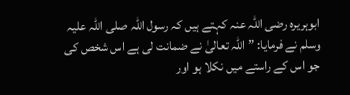ابوہریرہ رضی اللہ عنہ کہتے ہیں کہ رسول اللہ صلی اللہ علیہ وسلم نے فرمایا: ” اللہ تعالیٰ نے ضمانت لی ہے اس شخص کی جو اس کے راستے میں نکلا ہو اور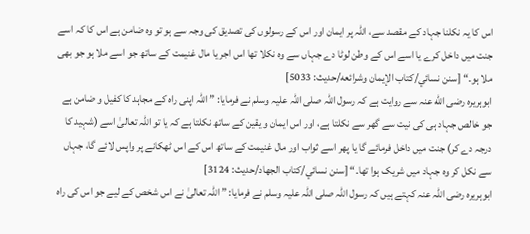اس کا یہ نکلنا جہاد کے مقصد سے، اللہ پر ایمان اور اس کے رسولوں کی تصدیق کی وجہ سے ہو تو وہ ضامن ہے اس کا کہ اسے جنت میں داخل کرے یا اسے اس کے وطن لوٹا دے جہاں سے وہ نکلا تھا اس اجر یا مال غنیمت کے ساتھ جو اسے ملا ہو جو بھی ملا ہو۔“ [سنن نسائي/كتاب الإيمان وشرائعه/حدیث: 5033]
ابوہریرہ رضی الله عنہ سے روایت ہے کہ رسول اللہ صلی اللہ علیہ وسلم نے فرمایا: ” اللہ اپنی راہ کے مجاہد کا کفیل و ضامن ہے جو خالص جہاد ہی کی نیت سے گھر سے نکلتا ہے، اور اس ایمان و یقین کے ساتھ نکلتا ہے کہ یا تو اللہ تعالیٰ اسے (شہید کا درجہ دے کر) جنت میں داخل فرمائے گا یا پھر اسے ثواب اور مال غنیمت کے ساتھ اس کے اس ٹھکانے پر واپس لائے گا، جہاں سے نکل کر وہ جہاد میں شریک ہوا تھا۔“ [سنن نسائي/كتاب الجهاد/حدیث: 3124]
ابوہریرہ رضی اللہ عنہ کہتے ہیں کہ رسول اللہ صلی اللہ علیہ وسلم نے فرمایا: ” اللہ تعالیٰ نے اس شخص کے لیے جو اس کی راہ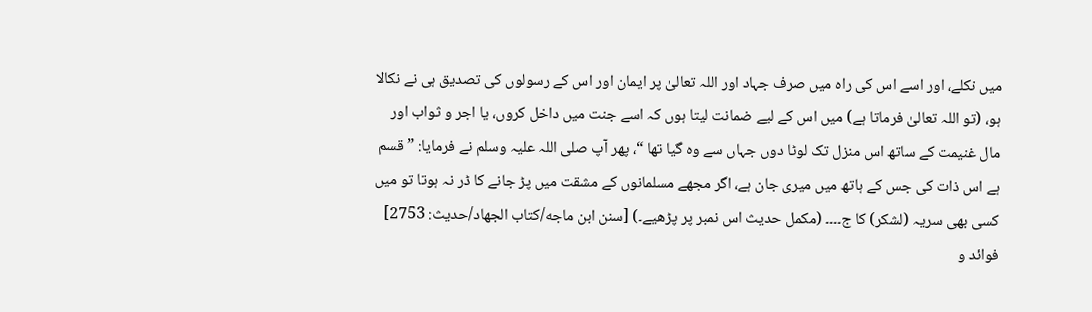میں نکلے، اور اسے اس کی راہ میں صرف جہاد اور اللہ تعالیٰ پر ایمان اور اس کے رسولوں کی تصدیق ہی نے نکالا ہو، (تو اللہ تعالیٰ فرماتا ہے) میں اس کے لیے ضمانت لیتا ہوں کہ اسے جنت میں داخل کروں، یا اجر و ثواب اور مال غنیمت کے ساتھ اس منزل تک لوٹا دوں جہاں سے وہ گیا تھا “، پھر آپ صلی اللہ علیہ وسلم نے فرمایا: ” قسم ہے اس ذات کی جس کے ہاتھ میں میری جان ہے، اگر مجھے مسلمانوں کے مشقت میں پڑ جانے کا ڈر نہ ہوتا تو میں کسی بھی سریہ (لشکر) کا ج۔۔۔۔ (مکمل حدیث اس نمبر پر پڑھیے۔) [سنن ابن ماجه/كتاب الجهاد/حدیث: 2753]
فوائد و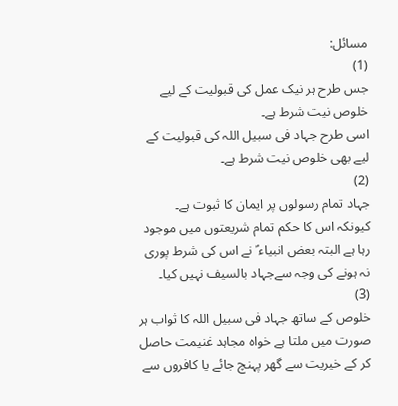مسائل:
(1)
جس طرح ہر نیک عمل کی قبولیت کے لیے خلوص نیت شرط ہے۔
اسی طرح جہاد فی سبیل اللہ کی قبولیت کے لیے بھی خلوص نیت شرط ہے۔
(2)
جہاد تمام رسولوں پر ایمان کا ثبوت ہے۔
کیونکہ اس کا حکم تمام شریعتوں میں موجود رہا ہے البتہ بعض انبیاء ؑ نے اس کی شرط پوری نہ ہونے کی وجہ سےجہاد بالسیف نہیں کیا۔
(3)
خلوص کے ساتھ جہاد فی سبیل اللہ کا ثواب ہر صورت میں ملتا ہے خواہ مجاہد غنیمت حاصل کر کے خیریت سے گھر پہنچ جائے یا کافروں سے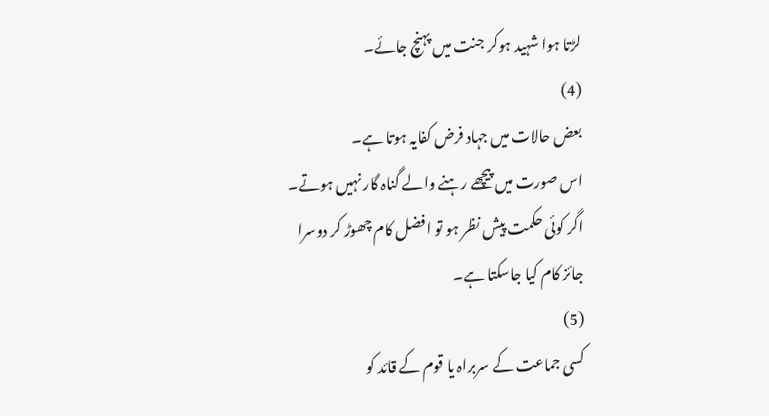لڑتا ہوا شہید ہوکر جنت میں پہنچ جائے۔
(4)
بعض حالات میں جہاد فرض کفایہ ہوتا ہے۔
اس صورت میں پیچھے رہنے والے گناہ گار نہیں ہوتے۔
اگر کوئی حکمت پیش نظر ہو تو افضل کام چھوڑ کر دوسرا جائز کام کیا جاسکتا ہے۔
(5)
کسی جماعت کے سربراہ یا قوم کے قائد کو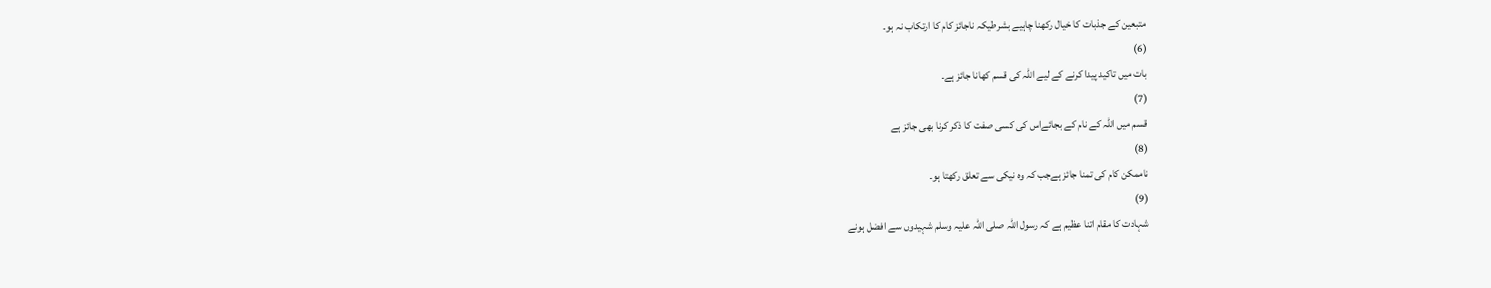متبعین کے جذبات کا خیال رکھنا چاہیے بشرطیکہ ناجائز کام کا ارتکاب نہ ہو۔
(6)
بات میں تاکید پیدا کرنے کے لیے اللہ کی قسم کھانا جائز ہے۔
(7)
قسم میں اللہ کے نام کے بجائےاس کی کسی صفت کا ذکر کرنا بھی جائز ہے
(8)
ناممکن کام کی تمنا جائز ہےجب کہ وہ نیکی سے تعلق رکھتا ہو۔
(9)
شہادت کا مقام اتنا عظیم ہے کہ رسول اللہ صلی اللہ علیہ وسلم شہیدوں سے افضل ہونے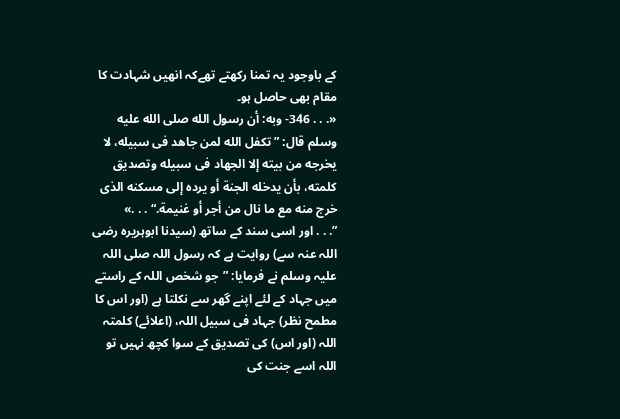کے باوجود یہ تمنا رکھتے تھےکہ انھیں شہادت کا مقام بھی حاصل ہو۔
«. . . 346- وبه: أن رسول الله صلى الله عليه وسلم قال: ”تكفل الله لمن جاهد فى سبيله، لا يخرجه من بيته إلا الجهاد فى سبيله وتصديق كلمته، بأن يدخله الجنة أو يرده إلى مسكنه الذى خرج منه مع ما نال من أجر أو غنيمة.“ . . .»
”. . . اور اسی سند کے ساتھ (سیدنا ابوہریرہ رضی اللہ عنہ سے) روایت ہے کہ رسول اللہ صلی اللہ علیہ وسلم نے فرمایا: ”جو شخص اللہ کے راستے میں جہاد کے لئے اپنے گھر سے نکلتا ہے (اور اس کا مطمح نظر) جہاد فی سبیل اللہ، (اعلائے) کلمتہ اللہ (اور اس) کی تصدیق کے سوا کچھ نہیں تو اللہ اسے جنت کی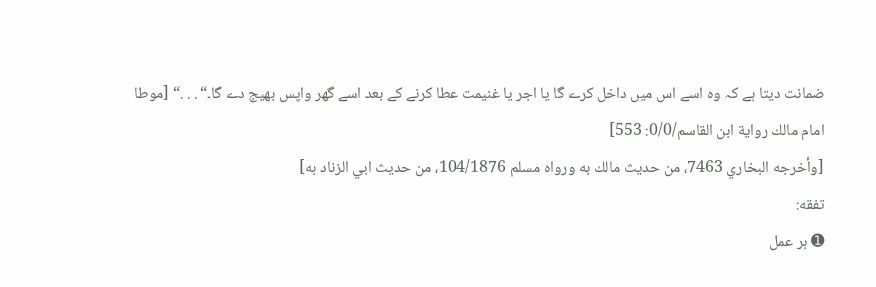ضمانت دیتا ہے کہ وہ اسے اس میں داخل کرے گا یا اجر یا غنیمت عطا کرنے کے بعد اسے گھر واپس بھیج دے گا۔“ . . .“ [موطا امام مالك رواية ابن القاسم/0/0: 553]
[وأخرجه البخاري 7463، من حديث مالك به ورواه مسلم 104/1876، من حديث ابي الزناد به]
تفقه:
➊ ہر عمل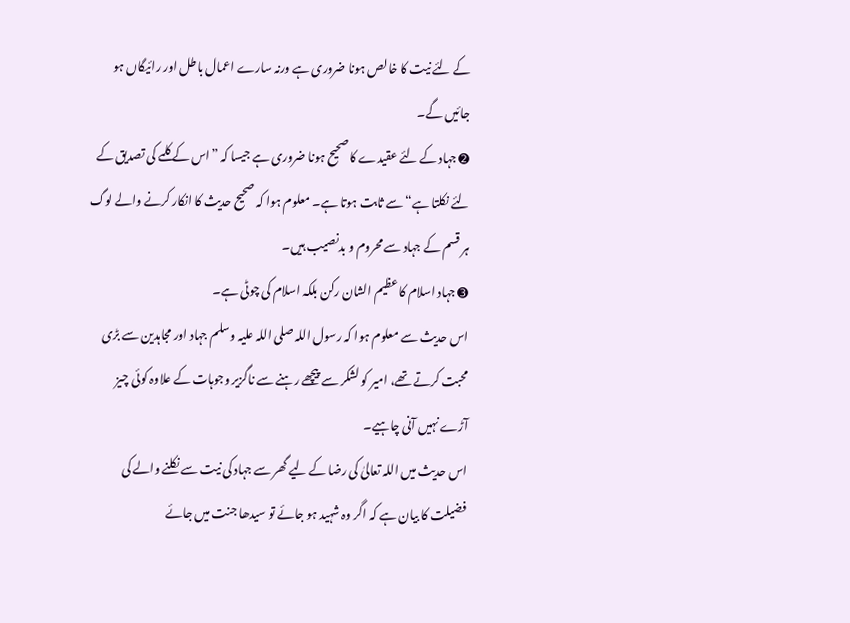کے لئے نیت کا خالص ہونا ضروری ہے ورنہ سارے اعمال باطل اور رائیگاں ہو جائیں گے۔
➋ جہاد کے لئے عقیدے کا صحیح ہونا ضروری ہے جیسا کہ ”اس کے کلمے کی تصدیق کے لئے نکلتا ہے“ سے ثابت ہوتا ہے۔ معلوم ہوا کہ صحیح حدیث کا انکار کرنے والے لوگ ہر قسم کے جہاد سے محروم و بدنصیب ہیں۔
➌ جہاد اسلام کا عظیم الشان رکن بلکہ اسلام کی چوٹی ہے۔
اس حدیث سے معلوم ہوا کہ رسول اللہ صلی اللہ علیہ وسلم جہاد اور مجاہدین سے بڑی محبت کرتے تھے، امیر کو لشکر سے پیچھے رہنے سے ناگزیر وجوہات کے علاوہ کوئی چیز آڑے نہیں آنی چاہیے۔
اس حدیث میں اللہ تعالیٰ کی رضا کے لیے گھر سے جہاد کی نیت سے نکلنے والے کی فضیلت کا بیان ہے کہ اگر وہ شہید ہو جائے تو سیدھا جنت میں جائے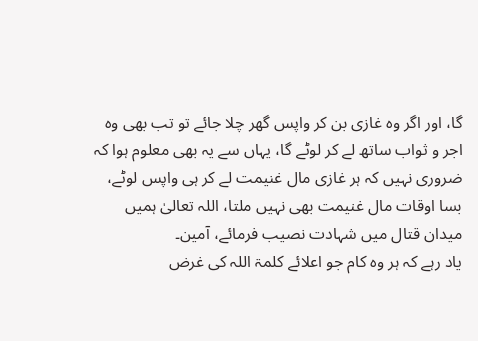گا، اور اگر وہ غازی بن کر واپس گھر چلا جائے تو تب بھی وہ اجر و ثواب ساتھ لے کر لوٹے گا، یہاں سے یہ بھی معلوم ہوا کہ ضروری نہیں کہ ہر غازی مال غنیمت لے کر ہی واپس لوٹے، بسا اوقات مال غنیمت بھی نہیں ملتا، اللہ تعالیٰ ہمیں میدان قتال میں شہادت نصیب فرمائے، آمین۔
یاد رہے کہ ہر وہ کام جو اعلائے کلمۃ اللہ کی غرض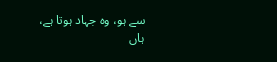سے ہو، وہ جہاد ہوتا ہے، ہاں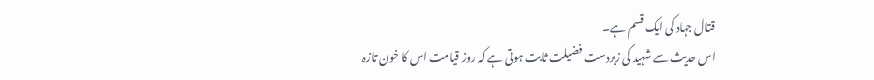قتال جہاد کی ایک قسم ہے۔
اس حدیث سے شہید کی زبردست فضیلت ثابت ہوتی ہے کہ روز قیامت اس کا خون تازہ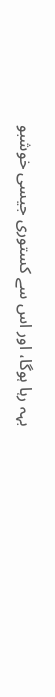بہہ رہا ہوگا، اور اس سے کستوری جیسی خوشبو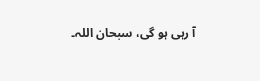آ رہی ہو گی، سبحان اللہ۔